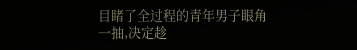目睹了全过程的青年男子眼角一抽,决定趁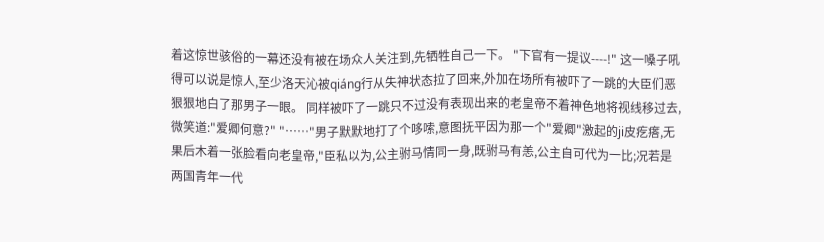着这惊世骇俗的一幕还没有被在场众人关注到,先牺牲自己一下。 "下官有一提议----!" 这一嗓子吼得可以说是惊人,至少洛天沁被qiáng行从失神状态拉了回来,外加在场所有被吓了一跳的大臣们恶狠狠地白了那男子一眼。 同样被吓了一跳只不过没有表现出来的老皇帝不着神色地将视线移过去,微笑道:"爱卿何意?" "……"男子默默地打了个哆嗦,意图抚平因为那一个"爱卿"激起的ji皮疙瘩,无果后木着一张脸看向老皇帝,"臣私以为,公主驸马情同一身,既驸马有恙,公主自可代为一比;况若是两国青年一代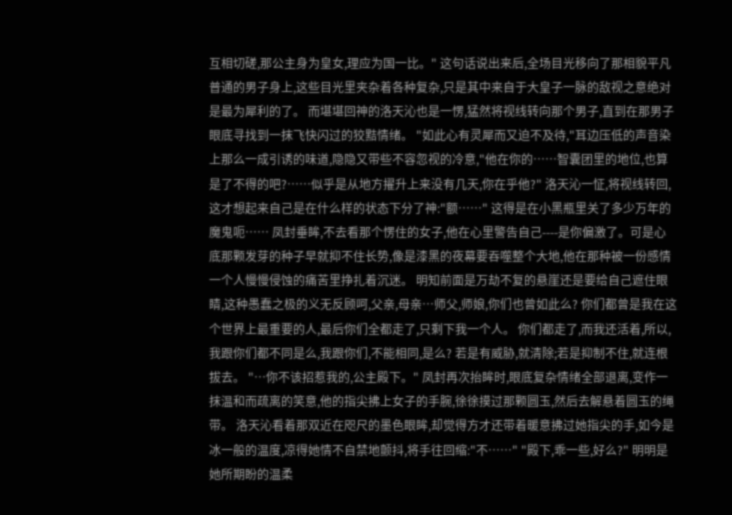互相切磋,那公主身为皇女,理应为国一比。" 这句话说出来后,全场目光移向了那相貌平凡普通的男子身上,这些目光里夹杂着各种复杂,只是其中来自于大皇子一脉的敌视之意绝对是最为犀利的了。 而堪堪回神的洛天沁也是一愣,猛然将视线转向那个男子,直到在那男子眼底寻找到一抹飞快闪过的狡黠情绪。 "如此心有灵犀而又迫不及待,"耳边压低的声音染上那么一成引诱的味道,隐隐又带些不容忽视的冷意,"他在你的……智囊团里的地位,也算是了不得的吧?……似乎是从地方擢升上来没有几天,你在乎他?" 洛天沁一怔,将视线转回,这才想起来自己是在什么样的状态下分了神:"额……" 这得是在小黑瓶里关了多少万年的魔鬼呃…… 凤封垂眸,不去看那个愣住的女子,他在心里警告自己----是你偏激了。可是心底那颗发芽的种子早就抑不住长势,像是漆黑的夜幕要吞噬整个大地,他在那种被一份感情一个人慢慢侵蚀的痛苦里挣扎着沉迷。 明知前面是万劫不复的悬崖还是要给自己遮住眼睛,这种愚蠢之极的义无反顾呵,父亲,母亲…师父,师娘,你们也曾如此么? 你们都曾是我在这个世界上最重要的人,最后你们全都走了,只剩下我一个人。 你们都走了,而我还活着,所以,我跟你们都不同是么,我跟你们,不能相同,是么? 若是有威胁,就清除;若是抑制不住,就连根拔去。 "…你不该招惹我的,公主殿下。" 凤封再次抬眸时,眼底复杂情绪全部退离,变作一抹温和而疏离的笑意,他的指尖拂上女子的手腕,徐徐摸过那颗圆玉,然后去解悬着圆玉的绳带。 洛天沁看着那双近在咫尺的墨色眼眸,却觉得方才还带着暖意拂过她指尖的手,如今是冰一般的温度,凉得她情不自禁地颤抖,将手往回缩:"不……" "殿下,乖一些,好么?" 明明是她所期盼的温柔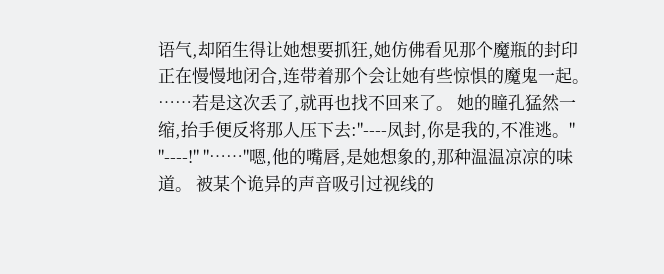语气,却陌生得让她想要抓狂,她仿佛看见那个魔瓶的封印正在慢慢地闭合,连带着那个会让她有些惊惧的魔鬼一起。 ……若是这次丢了,就再也找不回来了。 她的瞳孔猛然一缩,抬手便反将那人压下去:"----凤封,你是我的,不准逃。" "----!" "……"嗯,他的嘴唇,是她想象的,那种温温凉凉的味道。 被某个诡异的声音吸引过视线的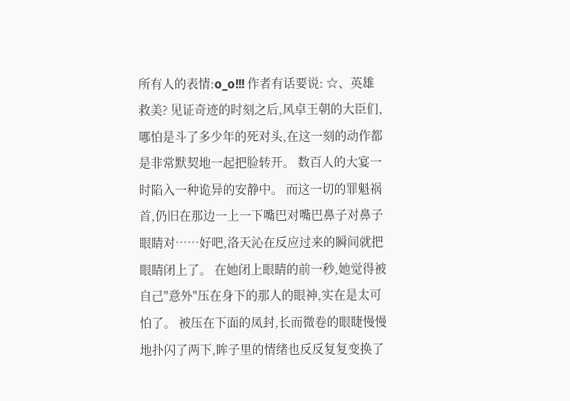所有人的表情:o_o!!! 作者有话要说: ☆、英雄救美? 见证奇迹的时刻之后,风卓王朝的大臣们,哪怕是斗了多少年的死对头,在这一刻的动作都是非常默契地一起把脸转开。 数百人的大宴一时陷入一种诡异的安静中。 而这一切的罪魁祸首,仍旧在那边一上一下嘴巴对嘴巴鼻子对鼻子眼睛对……好吧,洛天沁在反应过来的瞬间就把眼睛闭上了。 在她闭上眼睛的前一秒,她觉得被自己"意外"压在身下的那人的眼神,实在是太可怕了。 被压在下面的凤封,长而微卷的眼睫慢慢地扑闪了两下,眸子里的情绪也反反复复变换了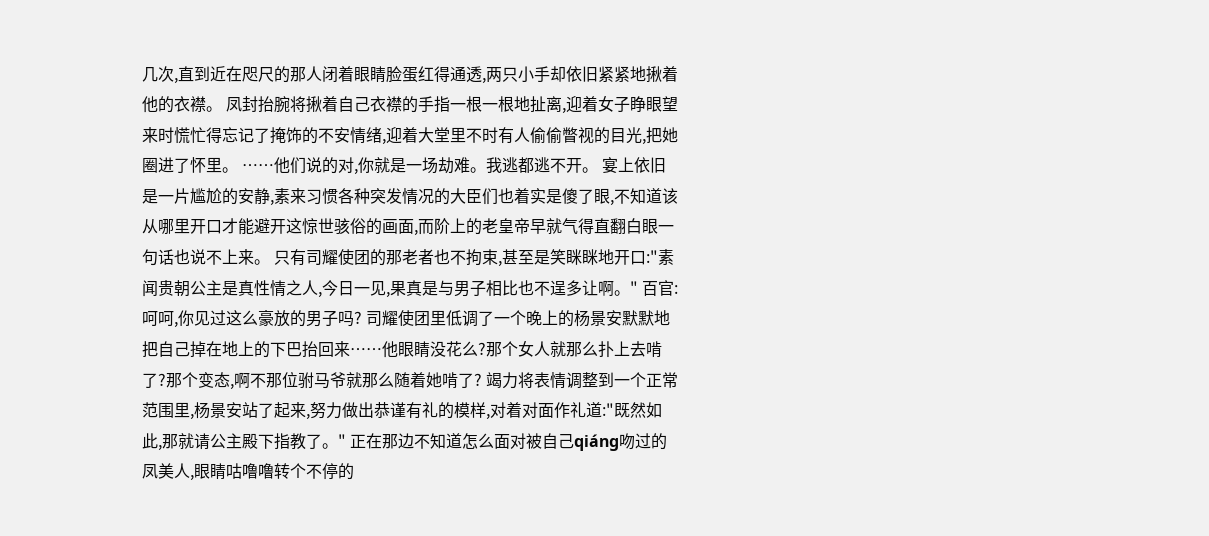几次,直到近在咫尺的那人闭着眼睛脸蛋红得通透,两只小手却依旧紧紧地揪着他的衣襟。 凤封抬腕将揪着自己衣襟的手指一根一根地扯离,迎着女子睁眼望来时慌忙得忘记了掩饰的不安情绪,迎着大堂里不时有人偷偷瞥视的目光,把她圈进了怀里。 ……他们说的对,你就是一场劫难。我逃都逃不开。 宴上依旧是一片尴尬的安静,素来习惯各种突发情况的大臣们也着实是傻了眼,不知道该从哪里开口才能避开这惊世骇俗的画面,而阶上的老皇帝早就气得直翻白眼一句话也说不上来。 只有司耀使团的那老者也不拘束,甚至是笑眯眯地开口:"素闻贵朝公主是真性情之人,今日一见,果真是与男子相比也不逞多让啊。" 百官:呵呵,你见过这么豪放的男子吗? 司耀使团里低调了一个晚上的杨景安默默地把自己掉在地上的下巴抬回来……他眼睛没花么?那个女人就那么扑上去啃了?那个变态,啊不那位驸马爷就那么随着她啃了? 竭力将表情调整到一个正常范围里,杨景安站了起来,努力做出恭谨有礼的模样,对着对面作礼道:"既然如此,那就请公主殿下指教了。" 正在那边不知道怎么面对被自己qiáng吻过的凤美人,眼睛咕噜噜转个不停的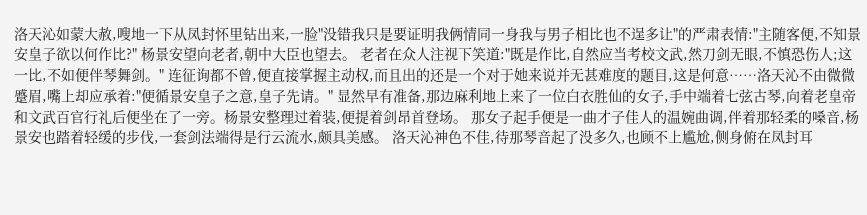洛天沁如蒙大赦,嗖地一下从凤封怀里钻出来,一脸"没错我只是要证明我俩情同一身我与男子相比也不逞多让"的严肃表情:"主随客便,不知景安皇子欲以何作比?" 杨景安望向老者,朝中大臣也望去。 老者在众人注视下笑道:"既是作比,自然应当考校文武,然刀剑无眼,不慎恐伤人;这一比,不如便伴琴舞剑。" 连征询都不曾,便直接掌握主动权,而且出的还是一个对于她来说并无甚难度的题目,这是何意……洛天沁不由微微蹙眉,嘴上却应承着:"便循景安皇子之意,皇子先请。" 显然早有准备,那边麻利地上来了一位白衣胜仙的女子,手中端着七弦古琴,向着老皇帝和文武百官行礼后便坐在了一旁。杨景安整理过着装,便提着剑昂首登场。 那女子起手便是一曲才子佳人的温婉曲调,伴着那轻柔的嗓音,杨景安也踏着轻缓的步伐,一套剑法端得是行云流水,颇具美感。 洛天沁神色不佳,待那琴音起了没多久,也顾不上尴尬,侧身俯在凤封耳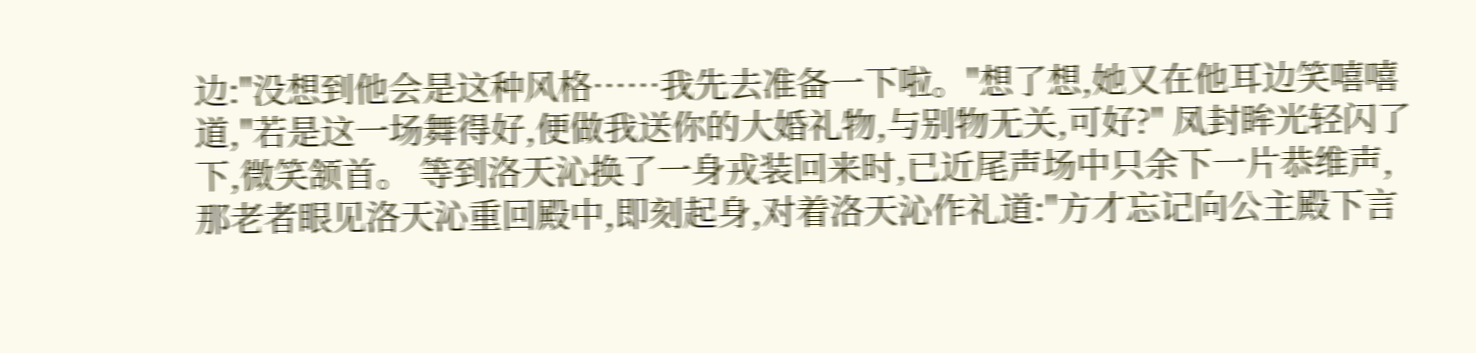边:"没想到他会是这种风格……我先去准备一下啦。"想了想,她又在他耳边笑嘻嘻道,"若是这一场舞得好,便做我送你的大婚礼物,与别物无关,可好?" 凤封眸光轻闪了下,微笑颔首。 等到洛天沁换了一身戎装回来时,已近尾声场中只余下一片恭维声,那老者眼见洛天沁重回殿中,即刻起身,对着洛天沁作礼道:"方才忘记向公主殿下言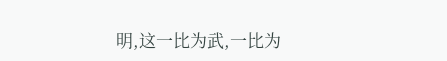明,这一比为武,一比为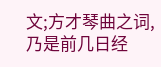文;方才琴曲之词,乃是前几日经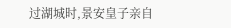过湖城时,景安皇子亲自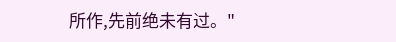所作,先前绝未有过。"